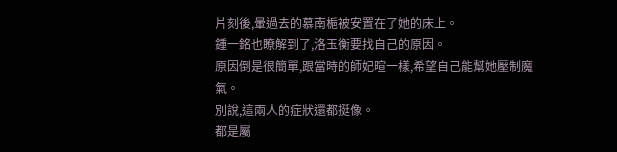片刻後,暈過去的慕南梔被安置在了她的床上。
鍾一銘也瞭解到了,洛玉衡要找自己的原因。
原因倒是很簡單,跟當時的師妃暄一樣,希望自己能幫她壓制魔氣。
別說,這兩人的症狀還都挺像。
都是屬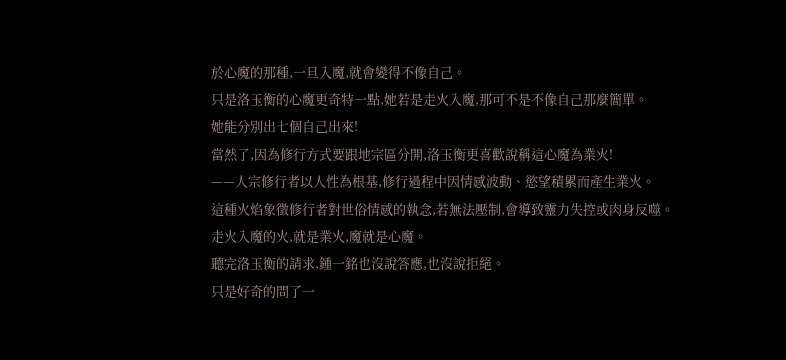於心魔的那種,一旦入魔,就會變得不像自己。
只是洛玉衡的心魔更奇特一點,她若是走火入魔,那可不是不像自己那麼簡單。
她能分別出七個自己出來!
當然了,因為修行方式要跟地宗區分開,洛玉衡更喜歡說稱這心魔為業火!
——人宗修行者以人性為根基,修行過程中因情感波動、慾望積累而產生業火。
這種火焰象徵修行者對世俗情感的執念,若無法壓制,會導致靈力失控或肉身反噬。
走火入魔的火,就是業火,魔就是心魔。
聽完洛玉衡的請求,鍾一銘也沒說答應,也沒說拒絕。
只是好奇的問了一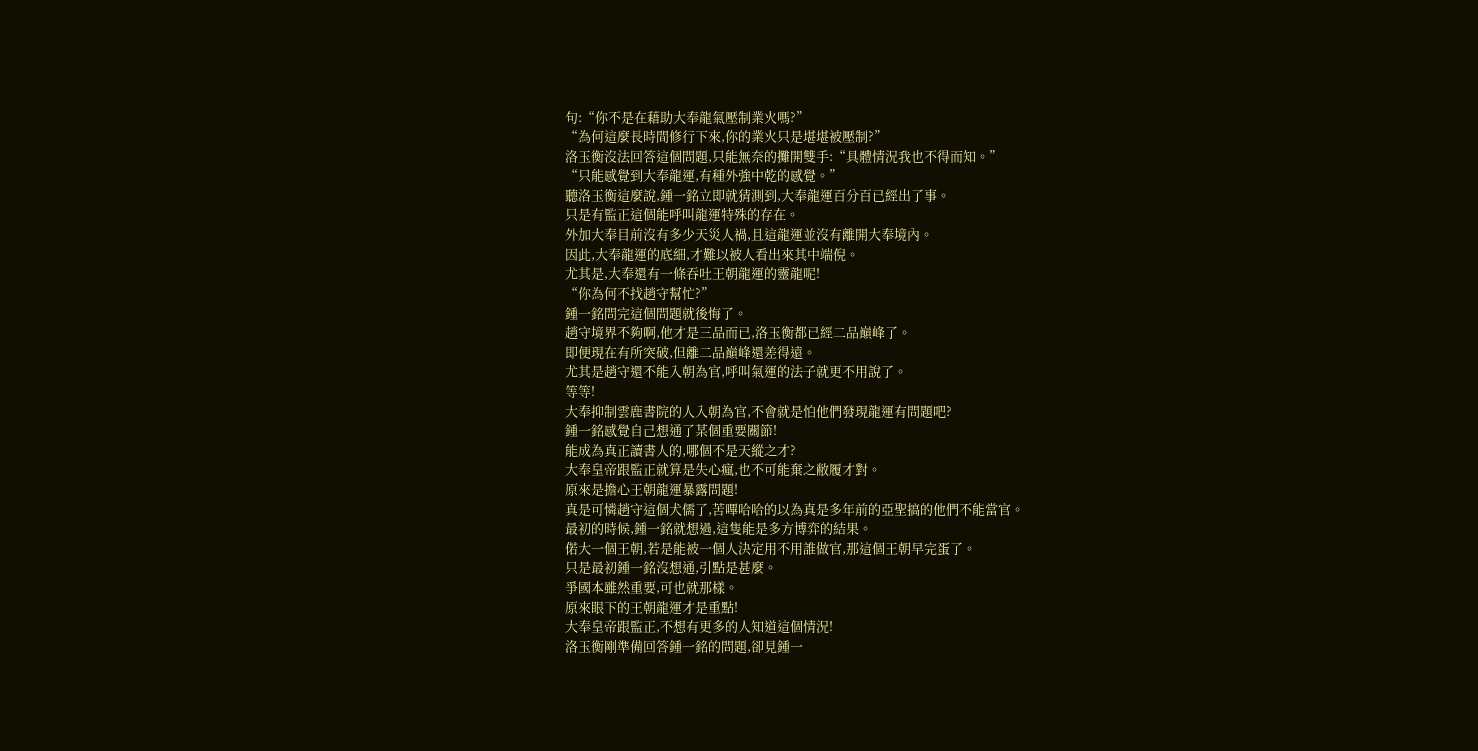句:“你不是在藉助大奉龍氣壓制業火嗎?”
“為何這麼長時間修行下來,你的業火只是堪堪被壓制?”
洛玉衡沒法回答這個問題,只能無奈的攤開雙手:“具體情況我也不得而知。”
“只能感覺到大奉龍運,有種外強中乾的感覺。”
聽洛玉衡這麼說,鍾一銘立即就猜測到,大奉龍運百分百已經出了事。
只是有監正這個能呼叫龍運特殊的存在。
外加大奉目前沒有多少天災人禍,且這龍運並沒有離開大奉境內。
因此,大奉龍運的底細,才難以被人看出來其中端倪。
尤其是,大奉還有一條吞吐王朝龍運的靈龍呢!
“你為何不找趙守幫忙?”
鍾一銘問完這個問題就後悔了。
趙守境界不夠啊,他才是三品而已,洛玉衡都已經二品巔峰了。
即便現在有所突破,但離二品巔峰還差得遠。
尤其是趙守還不能入朝為官,呼叫氣運的法子就更不用說了。
等等!
大奉抑制雲鹿書院的人入朝為官,不會就是怕他們發現龍運有問題吧?
鍾一銘感覺自己想通了某個重要關節!
能成為真正讀書人的,哪個不是天縱之才?
大奉皇帝跟監正就算是失心瘋,也不可能棄之敝履才對。
原來是擔心王朝龍運暴露問題!
真是可憐趙守這個犬儒了,苦嗶哈哈的以為真是多年前的亞聖搞的他們不能當官。
最初的時候,鍾一銘就想過,這隻能是多方博弈的結果。
偌大一個王朝,若是能被一個人決定用不用誰做官,那這個王朝早完蛋了。
只是最初鍾一銘沒想通,引點是甚麼。
爭國本雖然重要,可也就那樣。
原來眼下的王朝龍運才是重點!
大奉皇帝跟監正,不想有更多的人知道這個情況!
洛玉衡剛準備回答鍾一銘的問題,卻見鍾一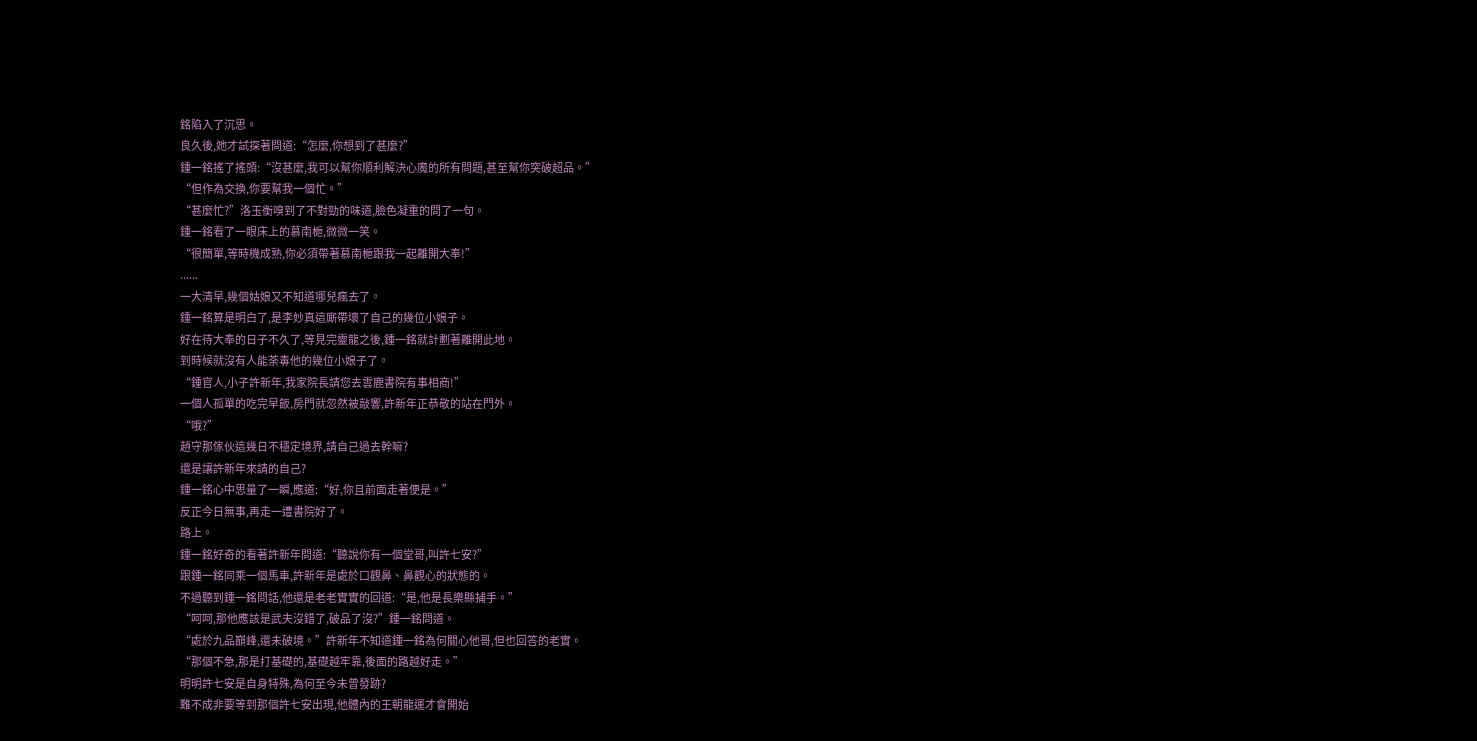銘陷入了沉思。
良久後,她才試探著問道:“怎麼,你想到了甚麼?”
鍾一銘搖了搖頭:“沒甚麼,我可以幫你順利解決心魔的所有問題,甚至幫你突破超品。”
“但作為交換,你要幫我一個忙。”
“甚麼忙?”洛玉衡嗅到了不對勁的味道,臉色凝重的問了一句。
鍾一銘看了一眼床上的慕南梔,微微一笑。
“很簡單,等時機成熟,你必須帶著慕南梔跟我一起離開大奉!”
......
一大清早,幾個姑娘又不知道哪兒瘋去了。
鍾一銘算是明白了,是李妙真這廝帶壞了自己的幾位小娘子。
好在待大奉的日子不久了,等見完靈龍之後,鍾一銘就計劃著離開此地。
到時候就沒有人能荼毒他的幾位小娘子了。
“鍾官人,小子許新年,我家院長請您去雲鹿書院有事相商!”
一個人孤單的吃完早飯,房門就忽然被敲響,許新年正恭敬的站在門外。
“哦?”
趙守那傢伙這幾日不穩定境界,請自己過去幹嘛?
還是讓許新年來請的自己?
鍾一銘心中思量了一瞬,應道:“好,你且前面走著便是。”
反正今日無事,再走一遭書院好了。
路上。
鍾一銘好奇的看著許新年問道:“聽說你有一個堂哥,叫許七安?”
跟鍾一銘同乘一個馬車,許新年是處於口觀鼻、鼻觀心的狀態的。
不過聽到鍾一銘問話,他還是老老實實的回道:“是,他是長樂縣捕手。”
“呵呵,那他應該是武夫沒錯了,破品了沒?”鍾一銘問道。
“處於九品巔峰,還未破境。”許新年不知道鍾一銘為何關心他哥,但也回答的老實。
“那個不急,那是打基礎的,基礎越牢靠,後面的路越好走。”
明明許七安是自身特殊,為何至今未曾發跡?
難不成非要等到那個許七安出現,他體內的王朝龍運才會開始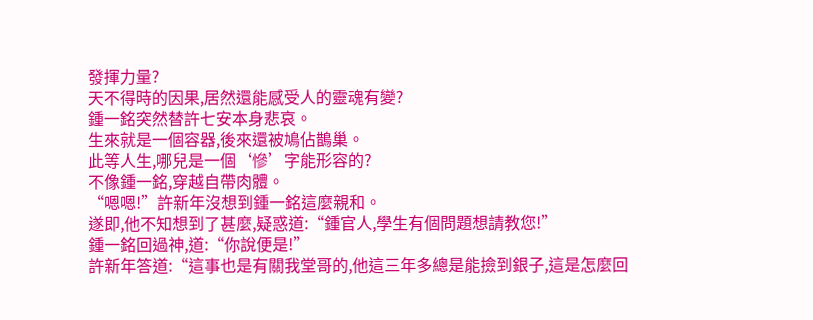發揮力量?
天不得時的因果,居然還能感受人的靈魂有變?
鍾一銘突然替許七安本身悲哀。
生來就是一個容器,後來還被鳩佔鵲巢。
此等人生,哪兒是一個‘慘’字能形容的?
不像鍾一銘,穿越自帶肉體。
“嗯嗯!”許新年沒想到鍾一銘這麼親和。
遂即,他不知想到了甚麼,疑惑道:“鍾官人,學生有個問題想請教您!”
鍾一銘回過神,道:“你說便是!”
許新年答道:“這事也是有關我堂哥的,他這三年多總是能撿到銀子,這是怎麼回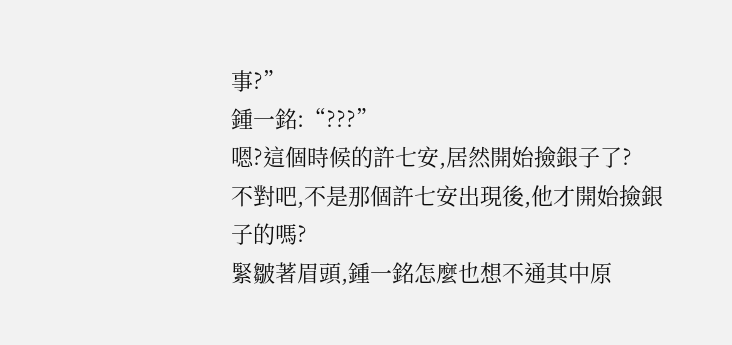事?”
鍾一銘:“???”
嗯?這個時候的許七安,居然開始撿銀子了?
不對吧,不是那個許七安出現後,他才開始撿銀子的嗎?
緊皺著眉頭,鍾一銘怎麼也想不通其中原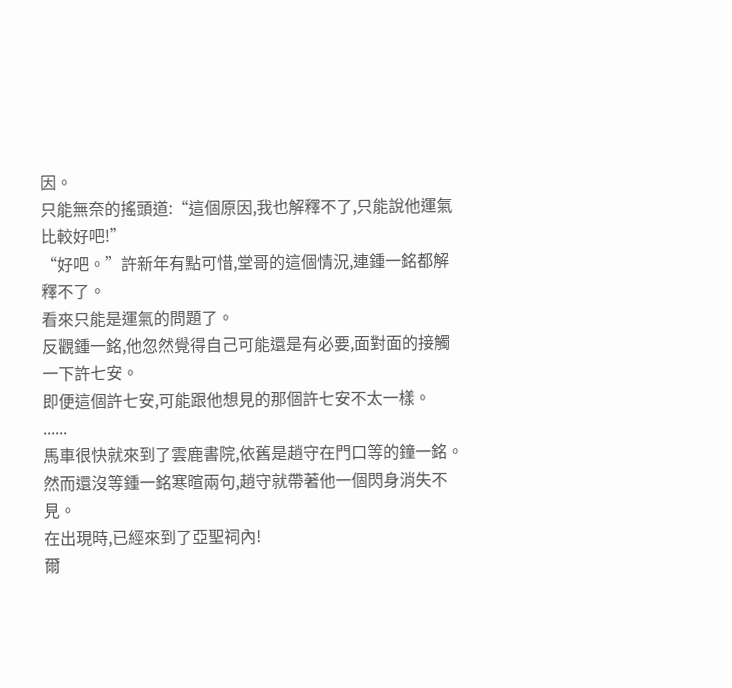因。
只能無奈的搖頭道:“這個原因,我也解釋不了,只能說他運氣比較好吧!”
“好吧。”許新年有點可惜,堂哥的這個情況,連鍾一銘都解釋不了。
看來只能是運氣的問題了。
反觀鍾一銘,他忽然覺得自己可能還是有必要,面對面的接觸一下許七安。
即便這個許七安,可能跟他想見的那個許七安不太一樣。
......
馬車很快就來到了雲鹿書院,依舊是趙守在門口等的鐘一銘。
然而還沒等鍾一銘寒暄兩句,趙守就帶著他一個閃身消失不見。
在出現時,已經來到了亞聖祠內!
爾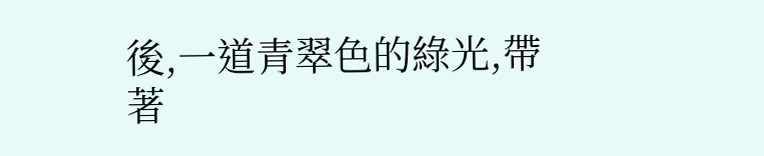後,一道青翠色的綠光,帶著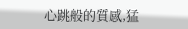心跳般的質感,猛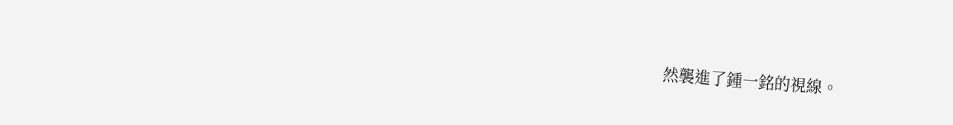然襲進了鍾一銘的視線。